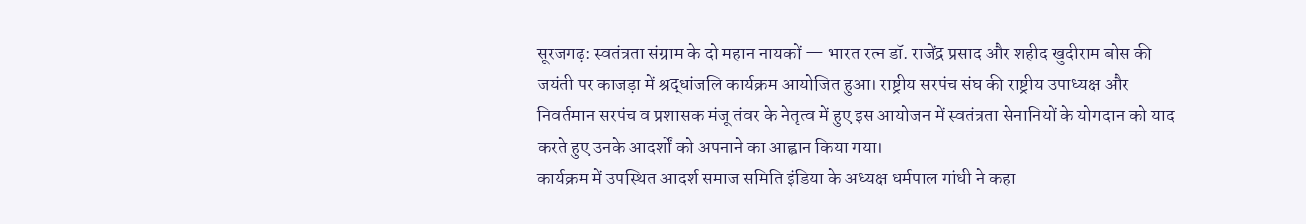सूरजगढ़: स्वतंत्रता संग्राम के दो महान नायकों — भारत रत्न डॉ. राजेंद्र प्रसाद और शहीद खुदीराम बोस की जयंती पर काजड़ा में श्रद्धांजलि कार्यक्रम आयोजित हुआ। राष्ट्रीय सरपंच संघ की राष्ट्रीय उपाध्यक्ष और निवर्तमान सरपंच व प्रशासक मंजू तंवर के नेतृत्व में हुए इस आयोजन में स्वतंत्रता सेनानियों के योगदान को याद करते हुए उनके आदर्शों को अपनाने का आह्वान किया गया।
कार्यक्रम में उपस्थित आदर्श समाज समिति इंडिया के अध्यक्ष धर्मपाल गांधी ने कहा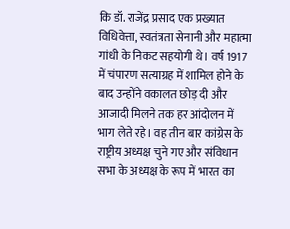कि डॉ. राजेंद्र प्रसाद एक प्रख्यात विधिवेत्ता, स्वतंत्रता सेनानी और महात्मा गांधी के निकट सहयोगी थे। वर्ष 1917 में चंपारण सत्याग्रह में शामिल होने के बाद उन्होंने वकालत छोड़ दी और आजादी मिलने तक हर आंदोलन में भाग लेते रहे। वह तीन बार कांग्रेस के राष्ट्रीय अध्यक्ष चुने गए और संविधान सभा के अध्यक्ष के रूप में भारत का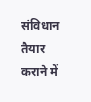संविधान तैयार कराने में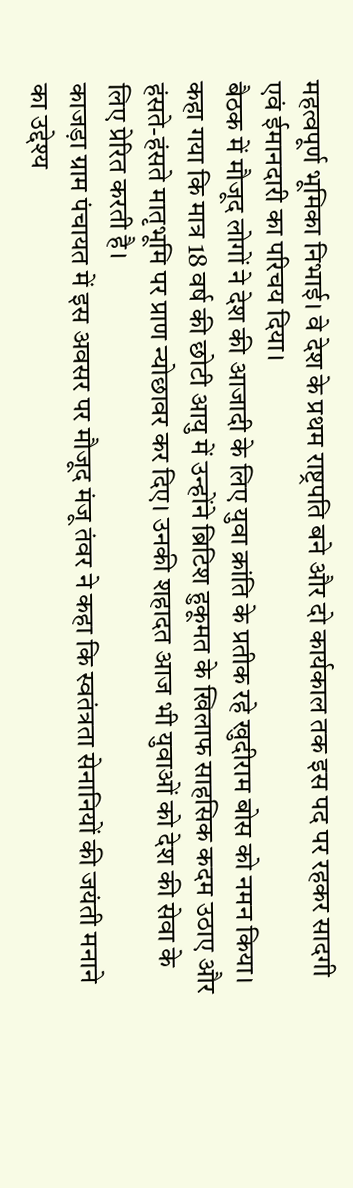महत्वपूर्ण भूमिका निभाई। वे देश के प्रथम राष्ट्रपति बने और दो कार्यकाल तक इस पद पर रहकर सादगी एवं ईमानदारी का परिचय दिया।
बैठक में मौजूद लोगों ने देश की आजादी के लिए युवा क्रांति के प्रतीक रहे खुदीराम बोस को नमन किया। कहा गया कि मात्र 18 वर्ष की छोटी आयु में उन्होंने ब्रिटिश हुकूमत के खिलाफ साहसिक कदम उठाए और हंसते-हंसते मातृभूमि पर प्राण न्योछावर कर दिए। उनकी शहादत आज भी युवाओं को देश की सेवा के लिए प्रेरित करती है।
काजड़ा ग्राम पंचायत में इस अवसर पर मौजूद मंजू तंवर ने कहा कि स्वतंत्रता सेनानियों की जयंती मनाने का उद्देश्य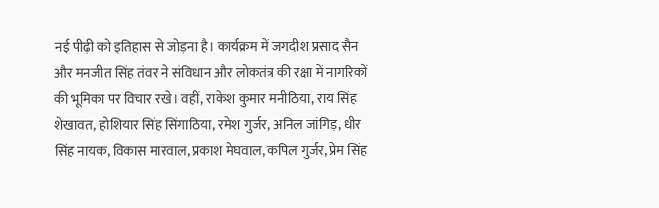नई पीढ़ी को इतिहास से जोड़ना है। कार्यक्रम में जगदीश प्रसाद सैन और मनजीत सिंह तंवर ने संविधान और लोकतंत्र की रक्षा में नागरिकों की भूमिका पर विचार रखे। वहीं, राकेश कुमार मनीठिया, राय सिंह शेखावत, होशियार सिंह सिंगाठिया, रमेश गुर्जर, अनिल जांगिड़, धीर सिंह नायक, विकास मारवाल, प्रकाश मेघवाल, कपिल गुर्जर, प्रेम सिंह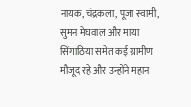नायक, चंद्रकला, पूजा स्वामी, सुमन मेघवाल और माया सिंगाठिया समेत कई ग्रामीण मौजूद रहे और उन्होंने महान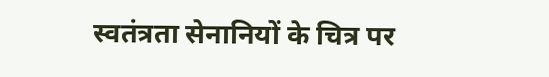स्वतंत्रता सेनानियों के चित्र पर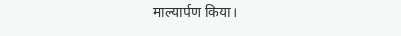माल्यार्पण किया।